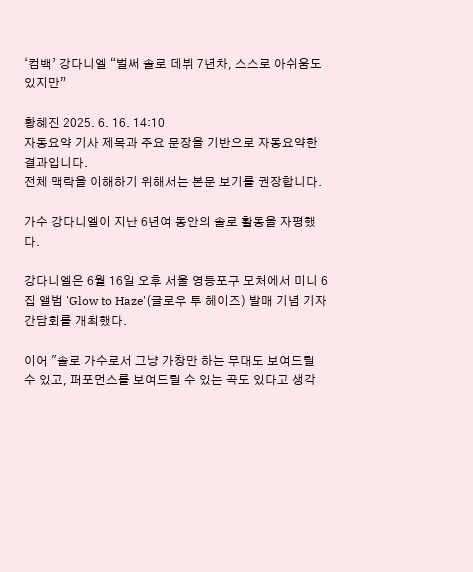‘컴백’ 강다니엘 “벌써 솔로 데뷔 7년차, 스스로 아쉬움도 있지만”

황혜진 2025. 6. 16. 14:10
자동요약 기사 제목과 주요 문장을 기반으로 자동요약한 결과입니다.
전체 맥락을 이해하기 위해서는 본문 보기를 권장합니다.

가수 강다니엘이 지난 6년여 동안의 솔로 활동을 자평했다.

강다니엘은 6월 16일 오후 서울 영등포구 모처에서 미니 6집 앨범 'Glow to Haze'(글로우 투 헤이즈) 발매 기념 기자간담회를 개최했다.

이어 "솔로 가수로서 그냥 가창만 하는 무대도 보여드릴 수 있고, 퍼포먼스를 보여드릴 수 있는 곡도 있다고 생각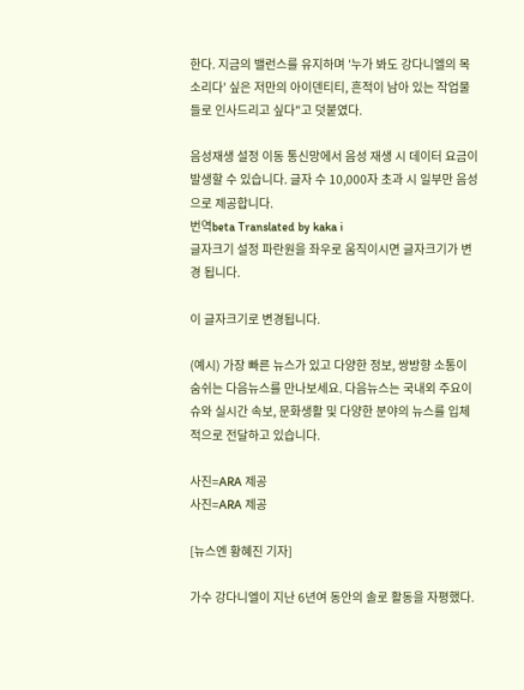한다. 지금의 밸런스를 유지하며 '누가 봐도 강다니엘의 목소리다' 싶은 저만의 아이덴티티, 흔적이 남아 있는 작업물들로 인사드리고 싶다"고 덧붙였다.

음성재생 설정 이동 통신망에서 음성 재생 시 데이터 요금이 발생할 수 있습니다. 글자 수 10,000자 초과 시 일부만 음성으로 제공합니다.
번역beta Translated by kaka i
글자크기 설정 파란원을 좌우로 움직이시면 글자크기가 변경 됩니다.

이 글자크기로 변경됩니다.

(예시) 가장 빠른 뉴스가 있고 다양한 정보, 쌍방향 소통이 숨쉬는 다음뉴스를 만나보세요. 다음뉴스는 국내외 주요이슈와 실시간 속보, 문화생활 및 다양한 분야의 뉴스를 입체적으로 전달하고 있습니다.

사진=ARA 제공
사진=ARA 제공

[뉴스엔 황혜진 기자]

가수 강다니엘이 지난 6년여 동안의 솔로 활동을 자평했다.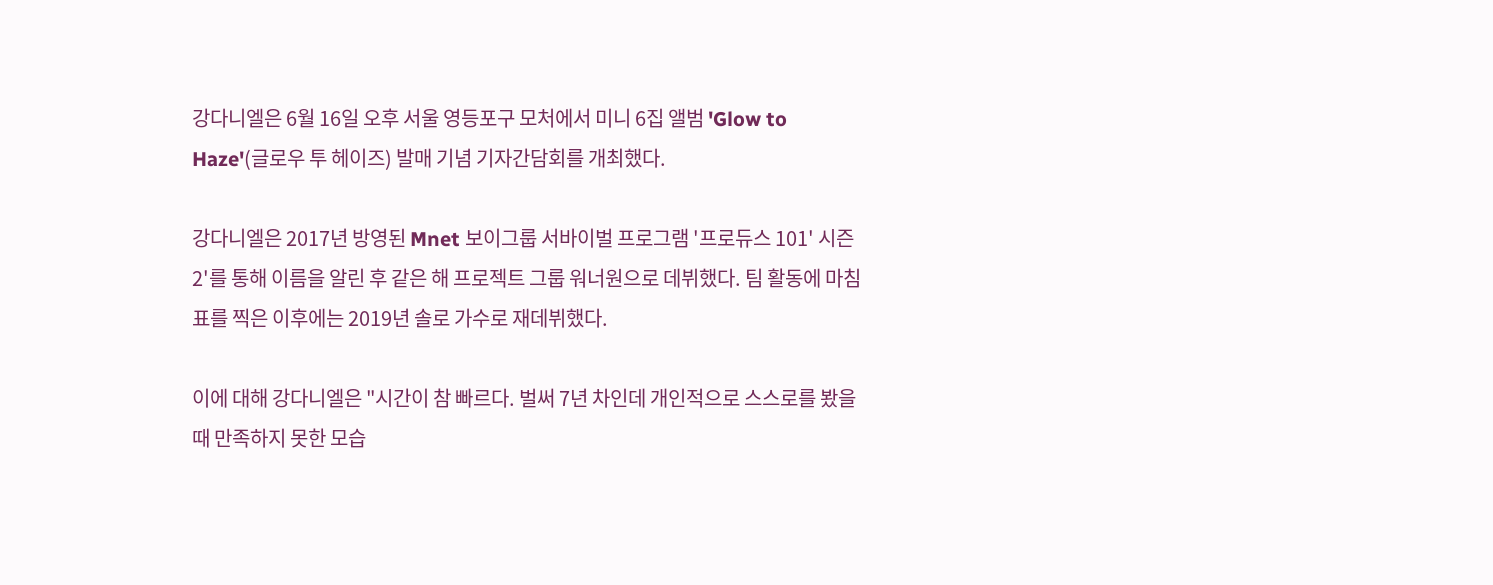강다니엘은 6월 16일 오후 서울 영등포구 모처에서 미니 6집 앨범 'Glow to Haze'(글로우 투 헤이즈) 발매 기념 기자간담회를 개최했다.

강다니엘은 2017년 방영된 Mnet 보이그룹 서바이벌 프로그램 '프로듀스 101' 시즌2'를 통해 이름을 알린 후 같은 해 프로젝트 그룹 워너원으로 데뷔했다. 팀 활동에 마침표를 찍은 이후에는 2019년 솔로 가수로 재데뷔했다.

이에 대해 강다니엘은 "시간이 참 빠르다. 벌써 7년 차인데 개인적으로 스스로를 봤을 때 만족하지 못한 모습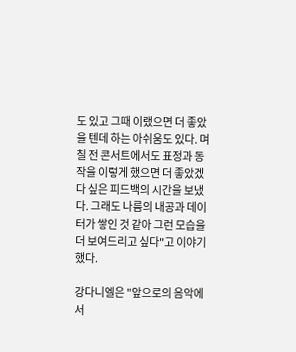도 있고 그때 이랬으면 더 좋았을 텐데 하는 아쉬움도 있다. 며칠 전 콘서트에서도 표정과 동작을 이렇게 했으면 더 좋았겠다 싶은 피드백의 시간을 보냈다. 그래도 나름의 내공과 데이터가 쌓인 것 같아 그런 모습을 더 보여드리고 싶다"고 이야기했다.

강다니엘은 "앞으로의 음악에서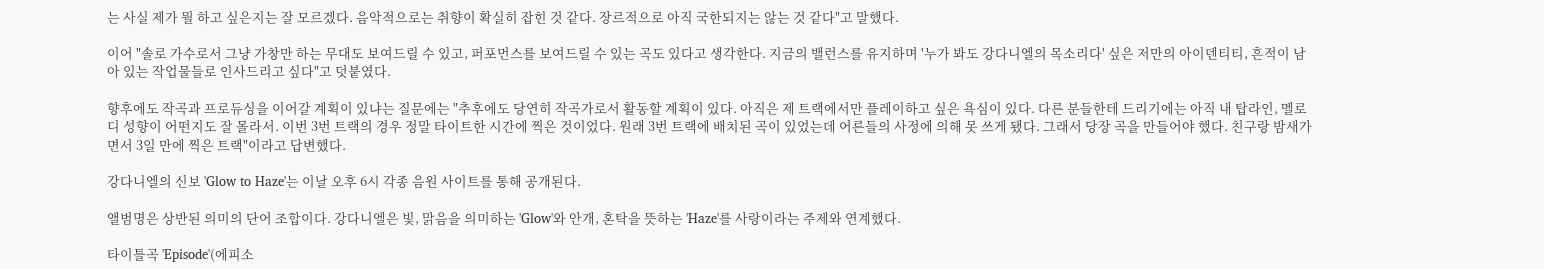는 사실 제가 뭘 하고 싶은지는 잘 모르겠다. 음악적으로는 취향이 확실히 잡힌 것 같다. 장르적으로 아직 국한되지는 않는 것 같다"고 말했다.

이어 "솔로 가수로서 그냥 가창만 하는 무대도 보여드릴 수 있고, 퍼포먼스를 보여드릴 수 있는 곡도 있다고 생각한다. 지금의 밸런스를 유지하며 '누가 봐도 강다니엘의 목소리다' 싶은 저만의 아이덴티티, 흔적이 남아 있는 작업물들로 인사드리고 싶다"고 덧붙였다.

향후에도 작곡과 프로듀싱을 이어갈 계획이 있냐는 질문에는 "추후에도 당연히 작곡가로서 활동할 계획이 있다. 아직은 제 트랙에서만 플레이하고 싶은 욕심이 있다. 다른 분들한테 드리기에는 아직 내 탑라인, 멜로디 성향이 어떤지도 잘 몰라서. 이번 3번 트랙의 경우 정말 타이트한 시간에 찍은 것이었다. 원래 3번 트랙에 배치된 곡이 있었는데 어른들의 사정에 의해 못 쓰게 됐다. 그래서 당장 곡을 만들어야 했다. 친구랑 밤새가면서 3일 만에 찍은 트랙"이라고 답변했다.

강다니엘의 신보 'Glow to Haze'는 이날 오후 6시 각종 음원 사이트를 통해 공개된다.

앨범명은 상반된 의미의 단어 조합이다. 강다니엘은 빛, 맑음을 의미하는 'Glow'와 안개, 혼탁을 뜻하는 'Haze'를 사랑이라는 주제와 연계했다.

타이틀곡 'Episode'(에피소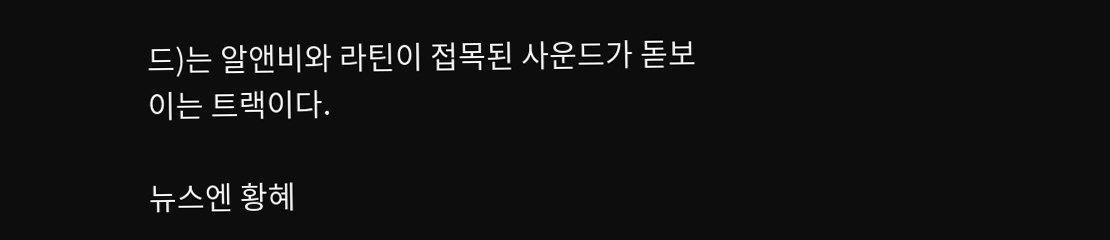드)는 알앤비와 라틴이 접목된 사운드가 돋보이는 트랙이다.

뉴스엔 황혜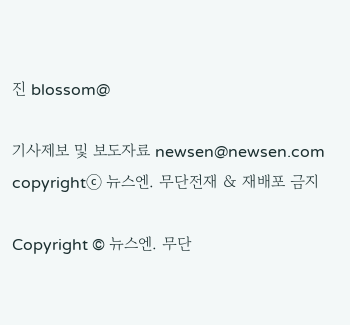진 blossom@

기사제보 및 보도자료 newsen@newsen.com copyrightⓒ 뉴스엔. 무단전재 & 재배포 금지

Copyright © 뉴스엔. 무단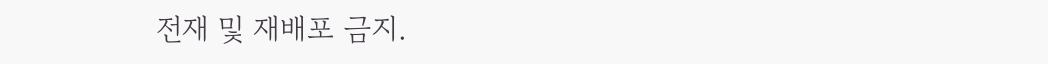전재 및 재배포 금지.